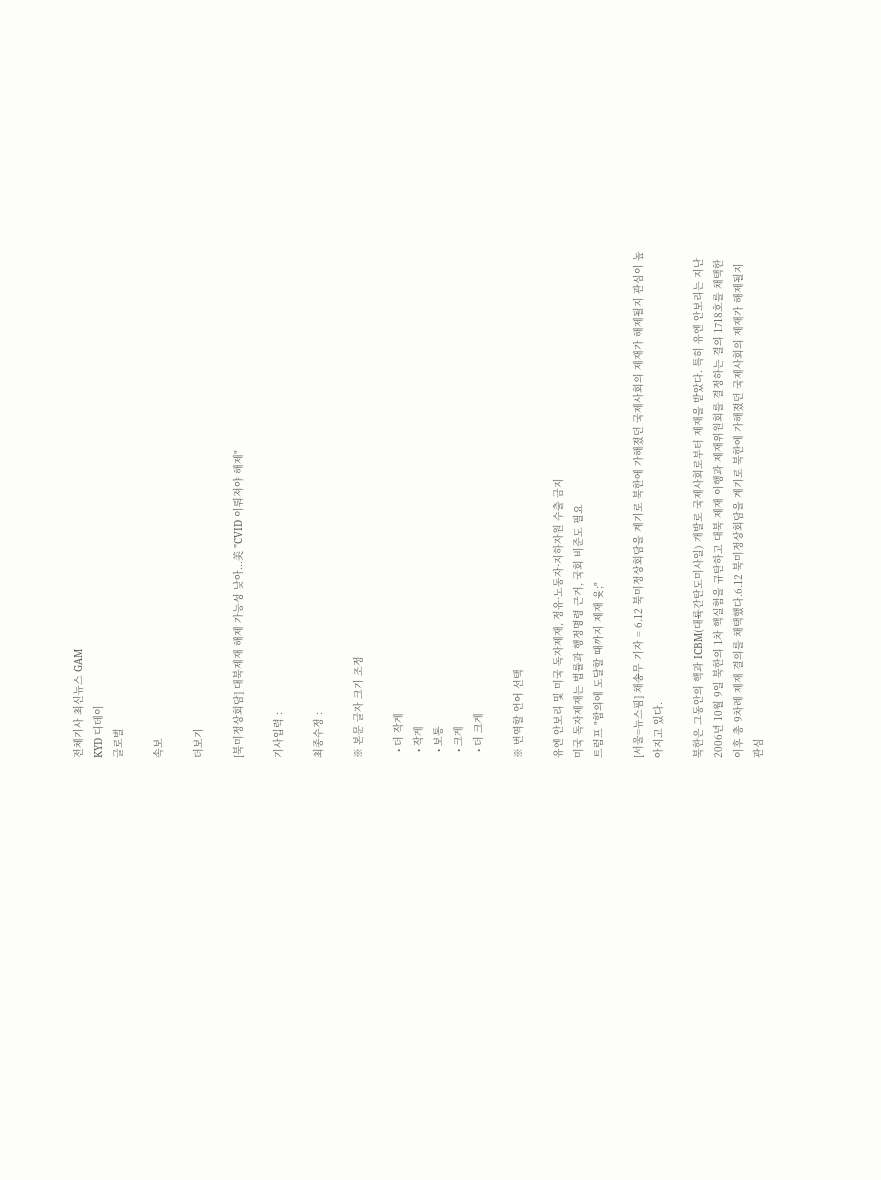전체기사 최신뉴스 GAM
KYD 디데이
글로벌

속보

더보기

[북미정상회담] 대북제재 해제 가능성 낮아...美 "CVID 이뤄져야 해제"

기사입력 :

최종수정 :

※ 본문 글자 크기 조정

  • 더 작게
  • 작게
  • 보통
  • 크게
  • 더 크게

※ 번역할 언어 선택

유엔 안보리 및 미국 독자제재, 정유·노동자·지하자원 수출 금지
미국 독자제재는 법률과 행정명령 근거, 국회 비준도 필요
트럼프 "합의에 도달할 때까지 제재 윶;"

[서울=뉴스핌] 채송무 기자 = 6.12 북미정상회담을 계기로 북한에 가해졌던 국제사회의 제재가 해제될지 관심이 높아지고 있다.

북한은 그동안의 핵과 ICBM(대륙간탄도미사일) 개발로 국제사회로부터 제재을 받았다. 특히 유엔 안보리는 지난 2006년 10월 9일 북한의 1차 핵실험을 규탄하고 대북 제재 이행과 제재위원회를 결정하는 결의 1718호를 채택한 이후 총 9차례 제재 결의를 채택했다.6.12 북미정상회담을 계기로 북한에 가해졌던 국제사회의 제재가 해제될지 관심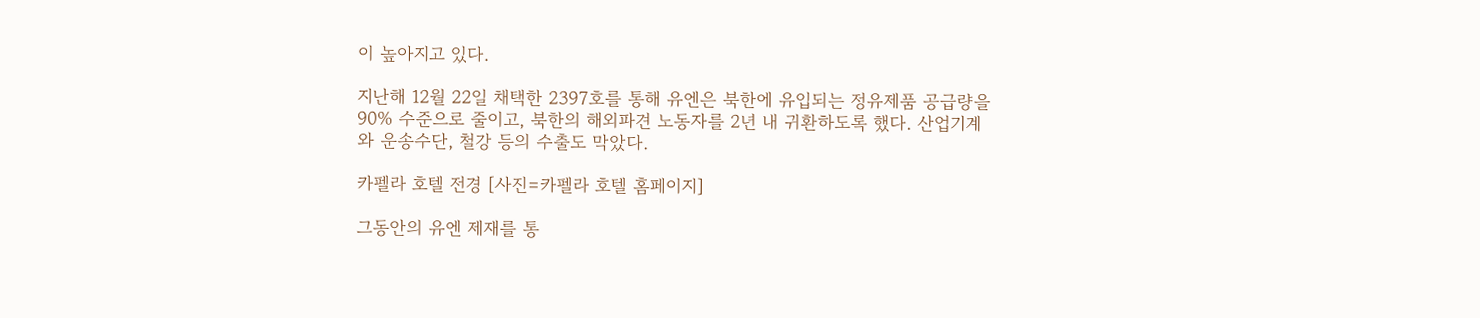이 높아지고 있다.

지난해 12월 22일 채택한 2397호를 통해 유엔은 북한에 유입되는 정유제품 공급량을 90% 수준으로 줄이고, 북한의 해외파견 노동자를 2년 내 귀환하도록 했다. 산업기계와 운송수단, 철강 등의 수출도 막았다.

카펠라 호텔 전경 [사진=카펠라 호텔 홈페이지]

그동안의 유엔 제재를 통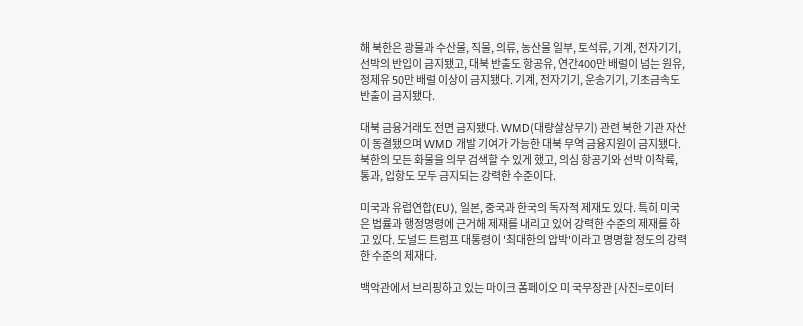해 북한은 광물과 수산물, 직물, 의류, 농산물 일부, 토석류, 기계, 전자기기, 선박의 반입이 금지됐고, 대북 반출도 항공유, 연간400만 배럴이 넘는 원유, 정제유 50만 배럴 이상이 금지됐다. 기계, 전자기기, 운송기기, 기초금속도 반출이 금지됐다.

대북 금융거래도 전면 금지됐다. WMD(대량살상무기) 관련 북한 기관 자산이 동결됐으며 WMD 개발 기여가 가능한 대북 무역 금융지원이 금지됐다. 북한의 모든 화물을 의무 검색할 수 있게 했고, 의심 항공기와 선박 이착륙, 통과, 입항도 모두 금지되는 강력한 수준이다.

미국과 유럽연합(EU), 일본, 중국과 한국의 독자적 제재도 있다. 특히 미국은 법률과 행정명령에 근거해 제재를 내리고 있어 강력한 수준의 제재를 하고 있다. 도널드 트럼프 대통령이 '최대한의 압박'이라고 명명할 정도의 강력한 수준의 제재다.

백악관에서 브리핑하고 있는 마이크 폼페이오 미 국무장관 [사진=로이터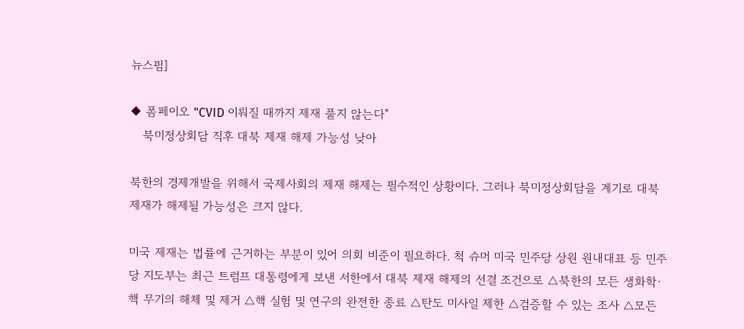뉴스핌]

◆ 폼페이오 "CVID 이뤄질 때까지 제재 풀지 않는다"
   북미정상회담 직후 대북 제재 해제 가능성 낮아

북한의 경제개발을 위해서 국제사회의 제재 해제는 필수적인 상황이다. 그러나 북미정상회담을 계기로 대북 제재가 해제될 가능성은 크지 않다.

미국 제재는 법률에 근거하는 부분이 있어 의회 비준이 필요하다. 척 슈머 미국 민주당 상원 원내대표 등 민주당 지도부는 최근 트럼프 대통령에게 보낸 서한에서 대북 제재 해제의 선결 조건으로 △북한의 모든 생화학·핵 무기의 해체 및 제거 △핵 실험 및 연구의 완전한 종료 △탄도 미사일 제한 △검증할 수 있는 조사 △모든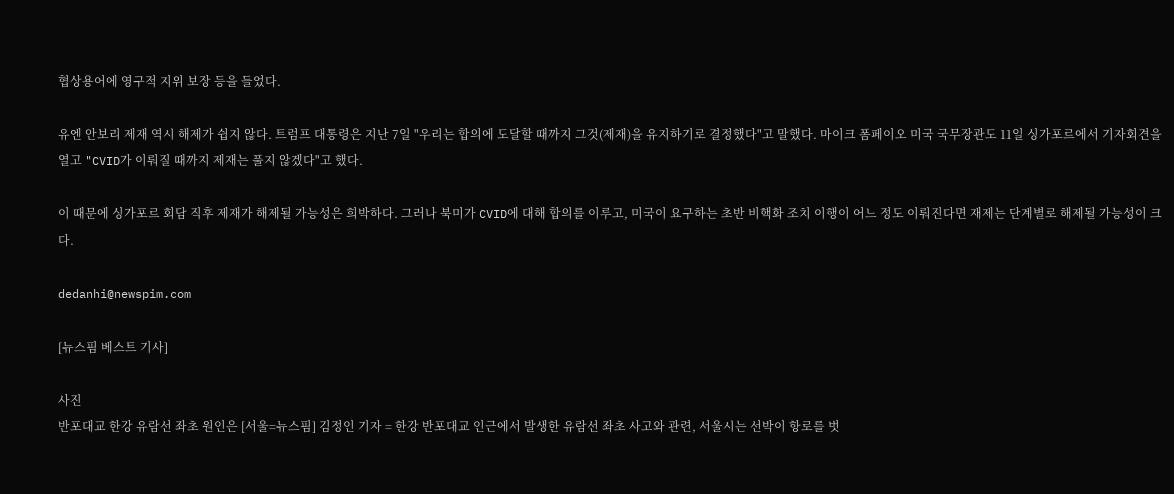협상용어에 영구적 지위 보장 등을 들었다.

유엔 안보리 제재 역시 해제가 쉽지 않다. 트럼프 대통령은 지난 7일 "우리는 합의에 도달할 때까지 그것(제재)을 유지하기로 결정했다"고 말했다. 마이크 폼페이오 미국 국무장관도 11일 싱가포르에서 기자회견을 열고 "CVID가 이뤄질 때까지 제재는 풀지 않겠다"고 했다.

이 때문에 싱가포르 회담 직후 제재가 해제될 가능성은 희박하다. 그러나 북미가 CVID에 대해 합의를 이루고, 미국이 요구하는 초반 비핵화 조치 이행이 어느 정도 이뤄진다면 재제는 단계별로 해제될 가능성이 크다.

dedanhi@newspim.com

[뉴스핌 베스트 기사]

사진
반포대교 한강 유람선 좌초 원인은 [서울=뉴스핌] 김정인 기자 = 한강 반포대교 인근에서 발생한 유람선 좌초 사고와 관련, 서울시는 선박이 항로를 벗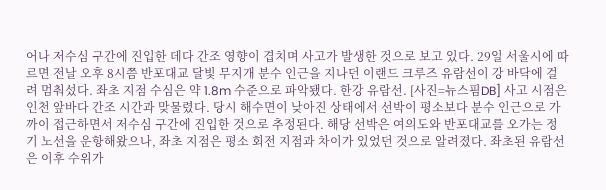어나 저수심 구간에 진입한 데다 간조 영향이 겹치며 사고가 발생한 것으로 보고 있다. 29일 서울시에 따르면 전날 오후 8시쯤 반포대교 달빛 무지개 분수 인근을 지나던 이랜드 크루즈 유람선이 강 바닥에 걸려 멈춰섰다. 좌초 지점 수심은 약 1.8m 수준으로 파악됐다. 한강 유람선. [사진=뉴스핌DB] 사고 시점은 인천 앞바다 간조 시간과 맞물렸다. 당시 해수면이 낮아진 상태에서 선박이 평소보다 분수 인근으로 가까이 접근하면서 저수심 구간에 진입한 것으로 추정된다. 해당 선박은 여의도와 반포대교를 오가는 정기 노선을 운항해왔으나, 좌초 지점은 평소 회전 지점과 차이가 있었던 것으로 알려졌다. 좌초된 유람선은 이후 수위가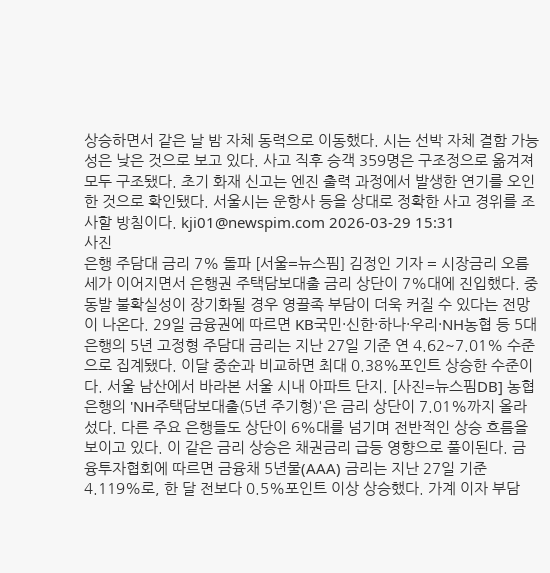상승하면서 같은 날 밤 자체 동력으로 이동했다. 시는 선박 자체 결함 가능성은 낮은 것으로 보고 있다. 사고 직후 승객 359명은 구조정으로 옮겨져 모두 구조됐다. 초기 화재 신고는 엔진 출력 과정에서 발생한 연기를 오인한 것으로 확인됐다. 서울시는 운항사 등을 상대로 정확한 사고 경위를 조사할 방침이다. kji01@newspim.com 2026-03-29 15:31
사진
은행 주담대 금리 7% 돌파 [서울=뉴스핌] 김정인 기자 = 시장금리 오름세가 이어지면서 은행권 주택담보대출 금리 상단이 7%대에 진입했다. 중동발 불확실성이 장기화될 경우 영끌족 부담이 더욱 커질 수 있다는 전망이 나온다. 29일 금융권에 따르면 KB국민·신한·하나·우리·NH농협 등 5대 은행의 5년 고정형 주담대 금리는 지난 27일 기준 연 4.62~7.01% 수준으로 집계됐다. 이달 중순과 비교하면 최대 0.38%포인트 상승한 수준이다. 서울 남산에서 바라본 서울 시내 아파트 단지. [사진=뉴스핌DB] 농협은행의 'NH주택담보대출(5년 주기형)'은 금리 상단이 7.01%까지 올라섰다. 다른 주요 은행들도 상단이 6%대를 넘기며 전반적인 상승 흐름을 보이고 있다. 이 같은 금리 상승은 채권금리 급등 영향으로 풀이된다. 금융투자협회에 따르면 금융채 5년물(AAA) 금리는 지난 27일 기준 4.119%로, 한 달 전보다 0.5%포인트 이상 상승했다. 가계 이자 부담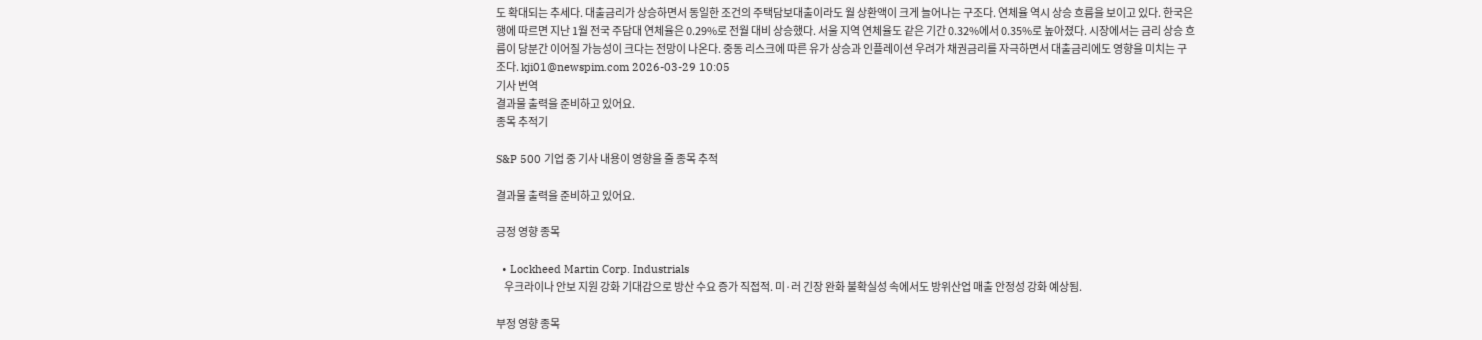도 확대되는 추세다. 대출금리가 상승하면서 동일한 조건의 주택담보대출이라도 월 상환액이 크게 늘어나는 구조다. 연체율 역시 상승 흐름을 보이고 있다. 한국은행에 따르면 지난 1월 전국 주담대 연체율은 0.29%로 전월 대비 상승했다. 서울 지역 연체율도 같은 기간 0.32%에서 0.35%로 높아졌다. 시장에서는 금리 상승 흐름이 당분간 이어질 가능성이 크다는 전망이 나온다. 중동 리스크에 따른 유가 상승과 인플레이션 우려가 채권금리를 자극하면서 대출금리에도 영향을 미치는 구조다. kji01@newspim.com 2026-03-29 10:05
기사 번역
결과물 출력을 준비하고 있어요.
종목 추적기

S&P 500 기업 중 기사 내용이 영향을 줄 종목 추적

결과물 출력을 준비하고 있어요.

긍정 영향 종목

  • Lockheed Martin Corp. Industrials
    우크라이나 안보 지원 강화 기대감으로 방산 수요 증가 직접적. 미·러 긴장 완화 불확실성 속에서도 방위산업 매출 안정성 강화 예상됨.

부정 영향 종목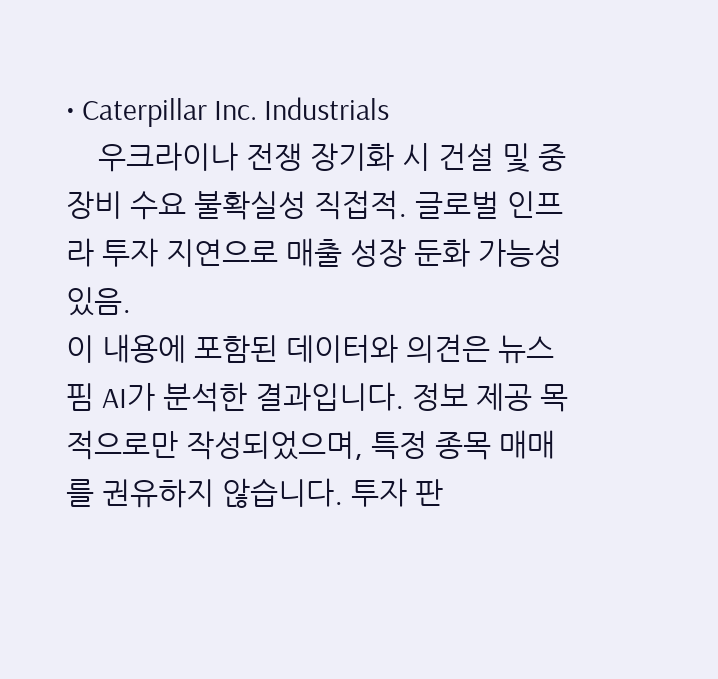• Caterpillar Inc. Industrials
    우크라이나 전쟁 장기화 시 건설 및 중장비 수요 불확실성 직접적. 글로벌 인프라 투자 지연으로 매출 성장 둔화 가능성 있음.
이 내용에 포함된 데이터와 의견은 뉴스핌 AI가 분석한 결과입니다. 정보 제공 목적으로만 작성되었으며, 특정 종목 매매를 권유하지 않습니다. 투자 판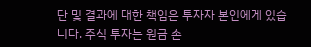단 및 결과에 대한 책임은 투자자 본인에게 있습니다. 주식 투자는 원금 손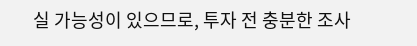실 가능성이 있으므로, 투자 전 충분한 조사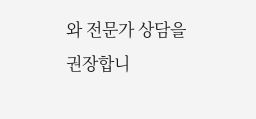와 전문가 상담을 권장합니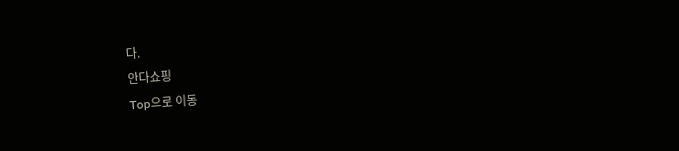다.
안다쇼핑
Top으로 이동